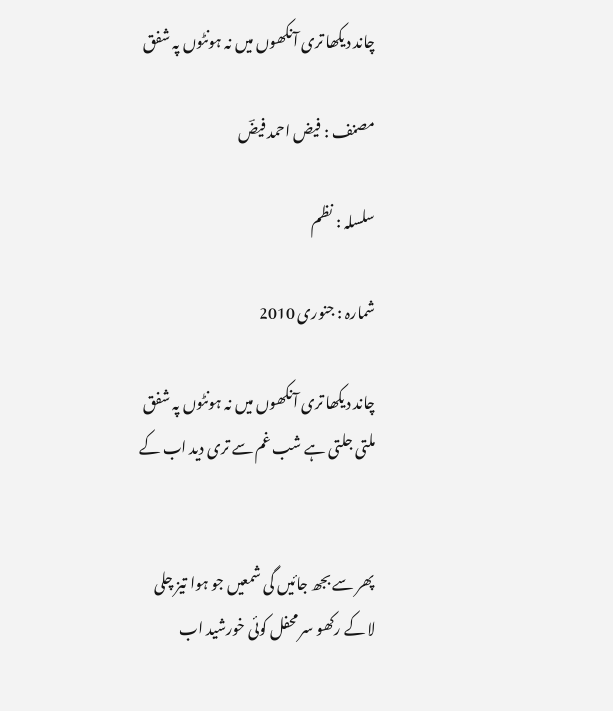چاند دیکھا تری آنکھوں میں نہ ہونٹوں پہ شفق

مصنف : فیض احمد فیضؔ

سلسلہ : نظم

شمارہ : جنوری 2010

چاند دیکھا تری آنکھوں میں نہ ہونٹوں پہ شفق
ملتی جلتی ہے شب غم سے تری دید اب کے


پھر سے بجھ جائیں گی شمعیں جو ہوا تیز چلی
لا کے رکھو سر محفل کوئی خورشید اب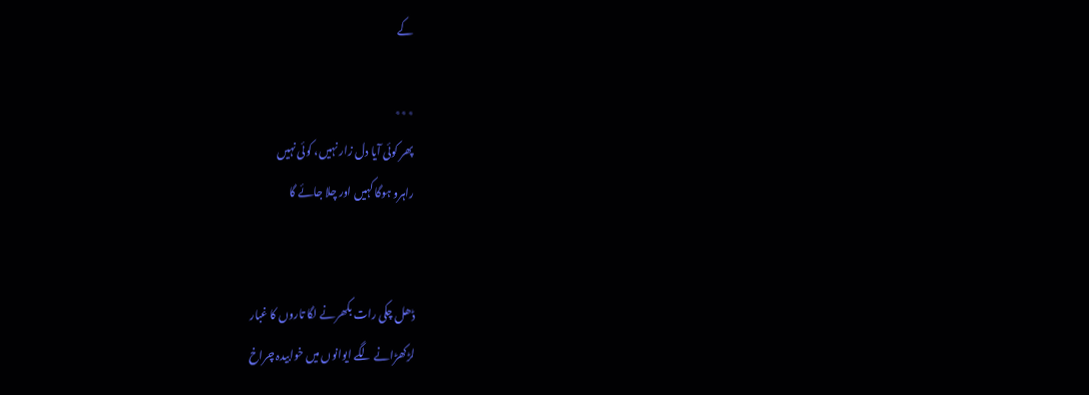کے

٭٭٭
پھر کوئی آیا دل زار نہیں، کوئی نہیں
راہرو ہوگا کہیں اور چلا جائے گا


ڈھل چکی رات بکھرنے لگا تاروں کا غبار
لڑکھڑانے لگے ایوانوں میں خوابیدہ چراخ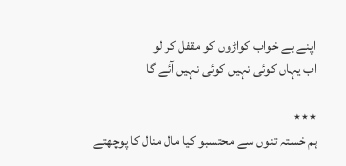اپنے بے خواب کواڑوں کو مقفل کر لو
اب یہاں کوئی نہیں کوئی نہیں آئے گا

٭٭٭
ہم خستہ تنوں سے محتسبو کیا مال منال کا پوچھتے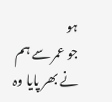ہو
جو عمر سے ہم نے بھر پایا وہ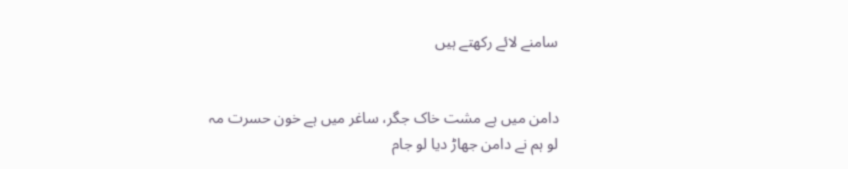سامنے لائے رکھتے ہیں


دامن میں ہے مشت خاک جگر، ساغر میں ہے خون حسرت مہ
لو ہم نے دامن جھاڑ دیا لو جام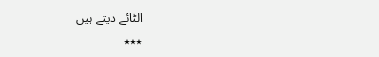الٹائے دیتے ہیں
٭٭٭